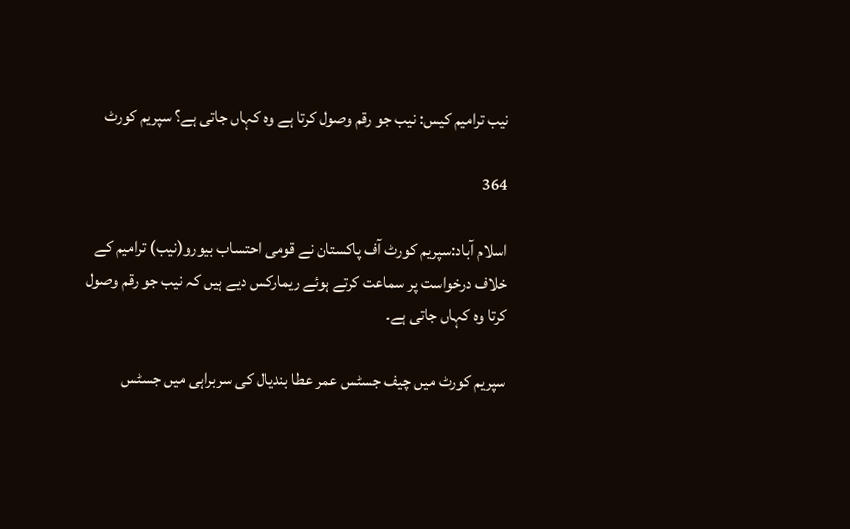نیب ترامیم کیس: نیب جو رقم وصول کرتا ہے وہ کہاں جاتی ہے؟ سپریم کورٹ

364

اسلام آباد:سپریم کورٹ آف پاکستان نے قومی احتساب بیورو(نیب) ترامیم کے خلاف درخواست پر سماعت کرتے ہوئے ریمارکس دیے ہیں کہ نیب جو رقم وصول کرتا وہ کہاں جاتی ہے۔

سپریم کورٹ میں چیف جسٹس عمر عطا بندیال کی سربراہی میں جسٹس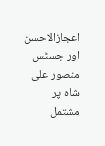اعجازالاحسن اور جسٹس منصور علی شاہ پر مشتمل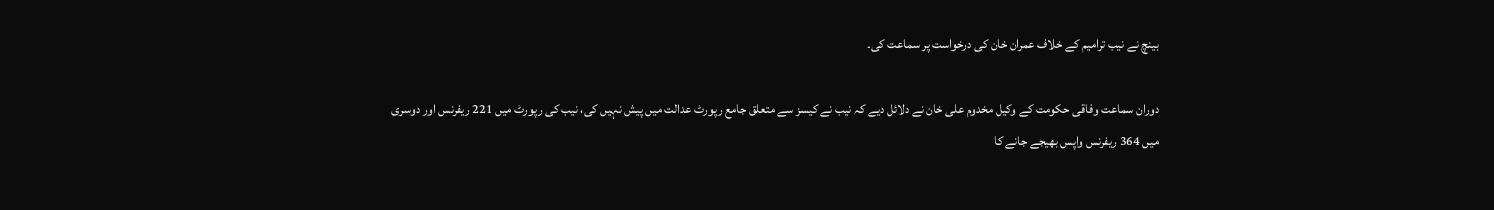بینچ نے نیب ترامیم کے خلاف عمران خان کی درخواست پر سماعت کی۔

دوران سماعت وفاقی حکومت کے وکیل مخدوم علی خان نے دلائل دیے کہ نیب نے کیسز سے متعلق جامع رپورٹ عدالت میں پیش نہیں کی، نیب کی رپورٹ میں 221 ریفرنس اور دوسری میں 364 ریفرنس واپس بھیجے جانے کا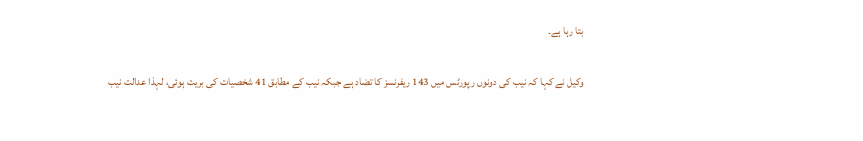بتا رہا ہے۔

وکیل نے کہا کہ نیب کی دونوں رپورٹس میں 143 ریفرنسز کا تضاد ہے جبکہ نیب کے مطابق 41 شخصیات کی بریت ہوئی، لہذا عدالت نیب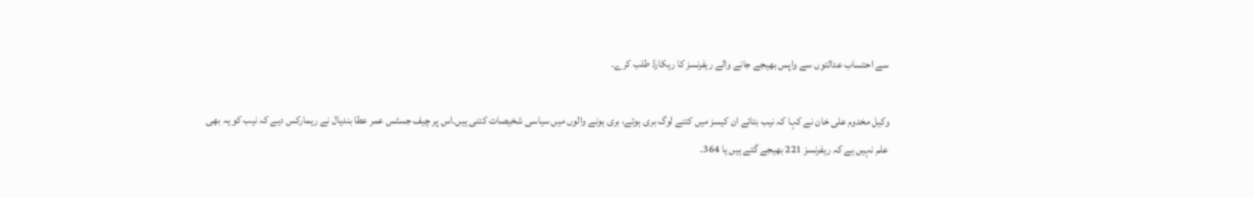سے احتساب عدالتوں سے واپس بھیجے جانے والے ریفرنسز کا ریکارڈ طلب کرے۔

وکیل مخدوم علی خان نے کہا کہ نیب بتائے ان کیسز میں کتنے لوگ بری ہوئے، بری ہونے والوں میں سیاسی شخیصات کتنی ہیں۔اس پر چیف جسٹس عمر عطا بندیال نے ریمارکس دیے کہ نیب کو یہ بھی علم نہیں ہے کہ ریفرنسز 221 بھیجے گئے ہیں یا 364۔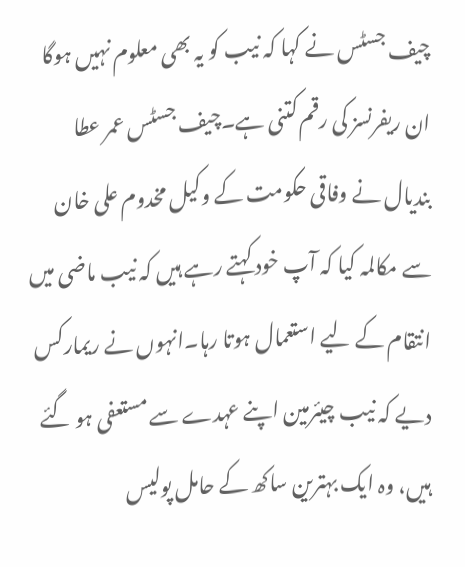چیف جسٹس نے کہا کہ نیب کو یہ بھی معلوم نہیں ہوگا ان ریفرنسز کی رقم کتنی ہے۔چیف جسٹس عمر عطا بندیال نے وفاقی حکومت کے وکیل مخدوم علی خان سے مکالمہ کیا کہ آپ خود کہتے رہے ہیں کہ نیب ماضی میں انتقام کے لیے استعمال ہوتا رہا۔انہوں نے ریمارکس دیے کہ نیب چیئرمین اپنے عہدے سے مستعفی ہو گئے ہیں، وہ ایک بہترین ساکھ کے حامل پولیس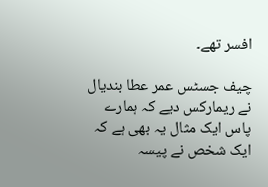افسر تھے۔

چیف جسٹس عمر عطا بندیال نے ریمارکس دیے کہ ہمارے پاس ایک مثال یہ بھی ہے کہ ایک شخص نے پیسہ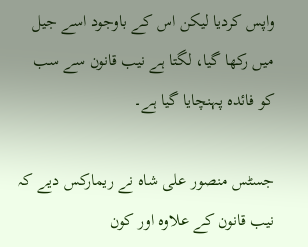واپس کردیا لیکن اس کے باوجود اسے جیل میں رکھا گیا، لگتا ہے نیب قانون سے سب کو فائدہ پہنچایا گیا ہے۔

جسٹس منصور علی شاہ نے ریمارکس دیے کہ نیب قانون کے علاوہ اور کون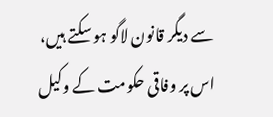سے دیگر قانون لاگو ہو سکتے ہیں، اس پر وفاقی حکومت کے وکیل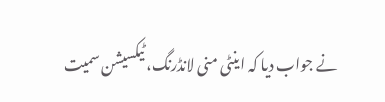نے جواب دیا کہ اینٹی منی لانڈرنگ، ٹیکسیشن سمیت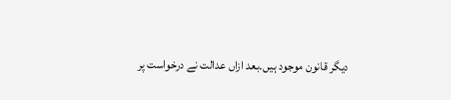دیگر قانون موجود ہیں۔بعد ازاں عدالت نے درخواست پر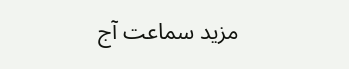مزید سماعت آج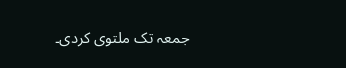جمعہ تک ملتوی کردی۔